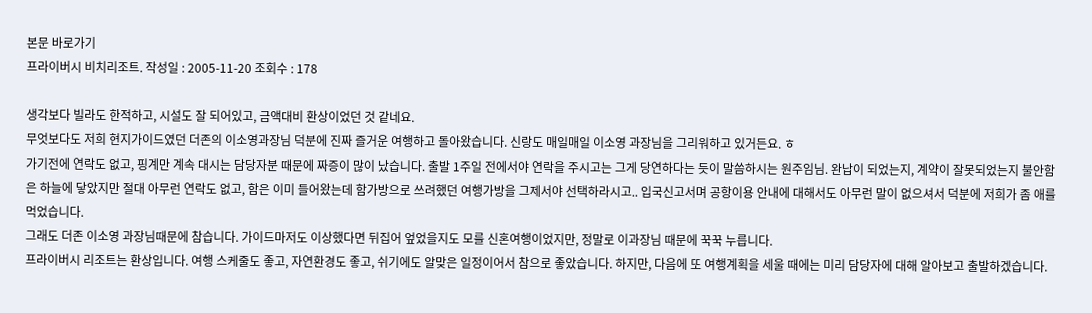본문 바로가기
프라이버시 비치리조트. 작성일 : 2005-11-20 조회수 : 178

생각보다 빌라도 한적하고, 시설도 잘 되어있고, 금액대비 환상이었던 것 같네요.
무엇보다도 저희 현지가이드였던 더존의 이소영과장님 덕분에 진짜 즐거운 여행하고 돌아왔습니다. 신랑도 매일매일 이소영 과장님을 그리워하고 있거든요. ㅎ
가기전에 연락도 없고, 핑계만 계속 대시는 담당자분 때문에 짜증이 많이 났습니다. 출발 1주일 전에서야 연락을 주시고는 그게 당연하다는 듯이 말씀하시는 원주임님. 완납이 되었는지, 계약이 잘못되었는지 불안함은 하늘에 닿았지만 절대 아무런 연락도 없고, 함은 이미 들어왔는데 함가방으로 쓰려했던 여행가방을 그제서야 선택하라시고.. 입국신고서며 공항이용 안내에 대해서도 아무런 말이 없으셔서 덕분에 저희가 좀 애를 먹었습니다.
그래도 더존 이소영 과장님때문에 참습니다. 가이드마저도 이상했다면 뒤집어 엎었을지도 모를 신혼여행이었지만, 정말로 이과장님 때문에 꾹꾹 누릅니다.
프라이버시 리조트는 환상입니다. 여행 스케줄도 좋고, 자연환경도 좋고, 쉬기에도 알맞은 일정이어서 참으로 좋았습니다. 하지만, 다음에 또 여행계획을 세울 때에는 미리 담당자에 대해 알아보고 출발하겠습니다.